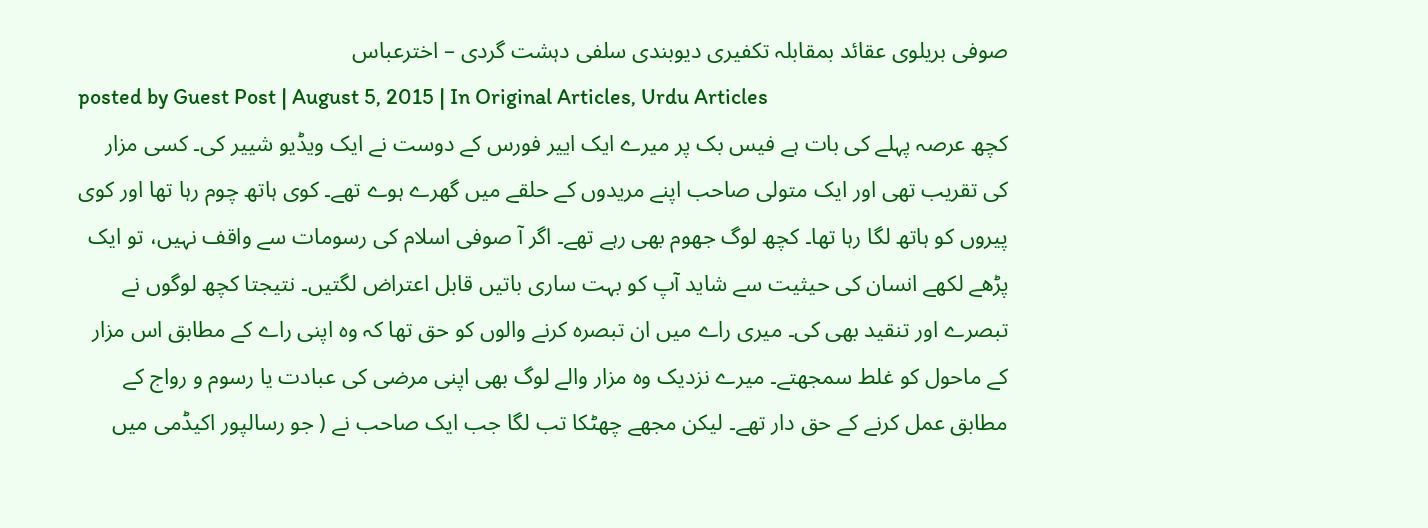صوفی بریلوی عقائد بمقابلہ تکفیری دیوبندی سلفی دہشت گردی – اخترعباس
posted by Guest Post | August 5, 2015 | In Original Articles, Urdu Articles
کچھ عرصہ پہلے کی بات ہے فیس بک پر میرے ایک اییر فورس کے دوست نے ایک ویڈیو شییر کی۔ کسی مزار کی تقریب تھی اور ایک متولی صاحب اپنے مریدوں کے حلقے میں گھرے ہوے تھے۔ کوی ہاتھ چوم رہا تھا اور کوی پیروں کو ہاتھ لگا رہا تھا۔ کچھ لوگ جھوم بھی رہے تھے۔ اگر آ صوفی اسلام کی رسومات سے واقف نہیں، تو ایک پڑھے لکھے انسان کی حیثیت سے شاید آپ کو بہت ساری باتیں قابل اعتراض لگتیں۔ نتیجتا کچھ لوگوں نے تبصرے اور تنقید بھی کی۔ میری راے میں ان تبصرہ کرنے والوں کو حق تھا کہ وہ اپنی راے کے مطابق اس مزار کے ماحول کو غلط سمجھتے۔ میرے نزدیک وہ مزار والے لوگ بھی اپنی مرضی کی عبادت یا رسوم و رواج کے مطابق عمل کرنے کے حق دار تھے۔ لیکن مجھے چھٹکا تب لگا جب ایک صاحب نے ( جو رسالپور اکیڈمی میں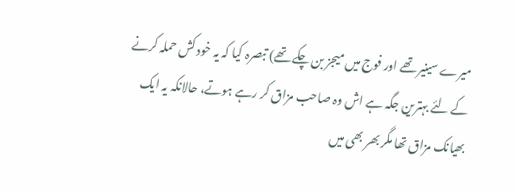میرے سینیر تھے اور فوج میں میجز بن چکے تھے) تبصرہ کیا کہ یہ خود کش حملہ کرنے کے لئے بہترین جگہ ہے اش وہ صاحب مزاق کر رہے ہوتے، حالانکہ یہ ایک بھیانک مزاق تھا مگر بھر بھی میں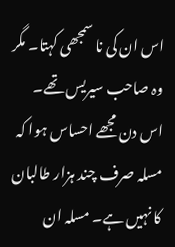اس ان کی نا سمجھی کہتا۔ مگر وہ صاحب سیریس تھے۔
اس دن مجھے احساس ہوا کہ مسلہ صرف چند ہزار طالبان کا نہیں ہے۔ مسلہ ان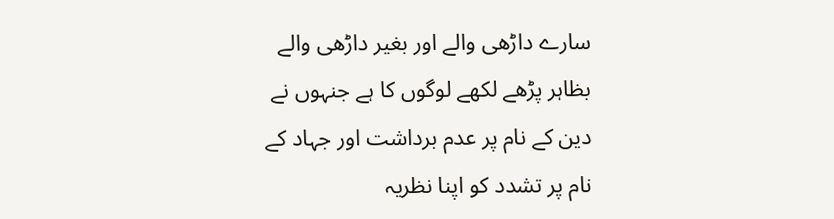سارے داڑھی والے اور بغیر داڑھی والے بظاہر پڑھے لکھے لوگوں کا ہے جنہوں نے دین کے نام پر عدم برداشت اور جہاد کے نام پر تشدد کو اپنا نظریہ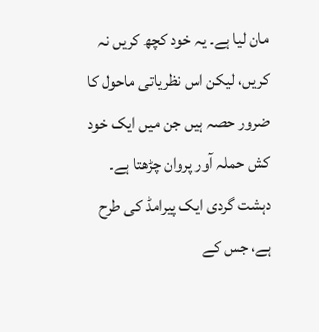مان لیا ہے۔ یہ خود کچھ کریں نہ کریں، لیکن اس نظریاتی ماحول کا ضرور حصہ ہیں جن میں ایک خود کش حملہ آور پروان چڑھتا ہے۔ دہشت گردی ایک پیرامڈ کی طرح ہے، جس کے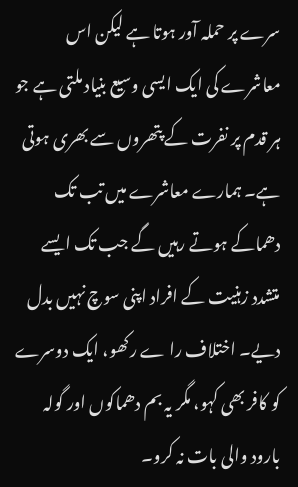سرے پر حملہ آور ہوتا ہے لیکن اس معاشرے کی ایک ایسی وسیع بنیاد ملتی ہے جو ہر قدم پر نفرت کے پتھروں سے بھری ہوتی ہے۔ ہمارے معاشرے میں تب تک دھماکے ہوتے رہیں گے جب تک ایسے متشدد زہنیت کے افراد اپنی سوچ نہیں بدل دیے۔ اختلاف را ے رکھو، ایک دوسرے کو کافر بھی کہو، مگر یہ بم دھماکوں اور گولہ بارود والی بات نہ کرو۔